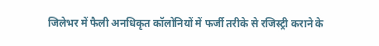जिलेभर में फैली अनधिकृत कॉलोनियों में फर्जी तरीके से रजिस्ट्री कराने के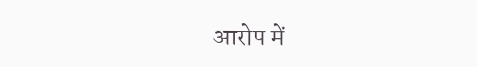आरोप में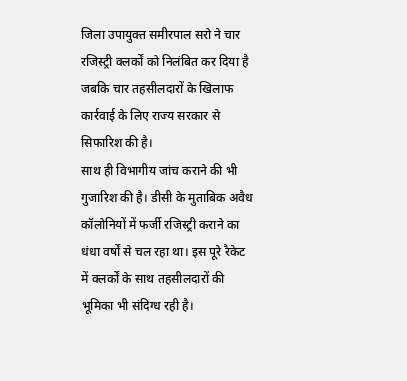जिला उपायुक्त समीरपाल सरो ने चार रजिस्ट्री क्लर्कों को निलंबित कर दिया है जबकि चार तहसीलदारों के खिलाफ कार्रवाई के लिए राज्य सरकार से सिफारिश की है।
साथ ही विभागीय जांच कराने की भी गुजारिश की है। डीसी के मुताबिक अवैध कॉलोनियों में फर्जी रजिस्ट्री कराने का धंधा वर्षों से चल रहा था। इस पूरे रैकेट में क्लर्कों के साथ तहसीलदारों की भूमिका भी संदिग्ध रही है।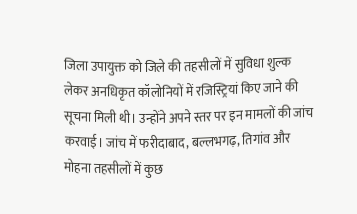जिला उपायुक्त को जिले की तहसीलों में सुविधा शुल्क लेकर अनधिकृत कॉलोनियों में रजिस्ट्रियां किए जाने की सूचना मिली थी। उन्होंने अपने स्तर पर इन मामलों की जांच करवाई। जांच में फरीदाबाद, बल्लभगढ़, तिगांव और मोहना तहसीलों में कुछ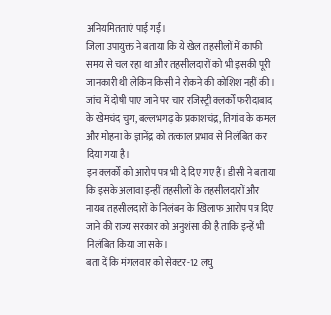अनियमितताएं पाई गईं।
जिला उपायुक्त ने बताया कि ये खेल तहसीलों में काफी समय से चल रहा था और तहसीलदारों को भी इसकी पूरी जानकारी थी लेकिन किसी ने रोकने की कोशिश नहीं की। जांच में दोषी पाए जाने पर चार रजिस्ट्री क्लर्कों फरीदाबाद के खेमचंद चुग, बल्लभगढ़ के प्रकाशचंद्र, तिगांव के कमल और मोहना के ज्ञानेंद्र को तत्काल प्रभाव से निलंबित कर दिया गया है।
इन क्लर्कों को आरोप पत्र भी दे दिए गए हैं। डीसी ने बताया कि इसके अलावा इन्हीं तहसीलों के तहसीलदारों और नायब तहसीलदारों के निलंबन के खिलाफ आरोप पत्र दिए जाने की राज्य सरकार को अनुशंसा की है ताकि इन्हें भी निलंबित किया जा सके।
बता दें कि मंगलवार को सेक्टर-12 लघु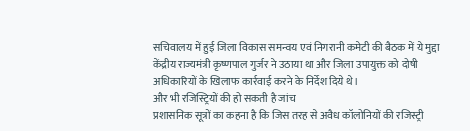सचिवालय में हुई जिला विकास समन्वय एवं निगरानी कमेटी की बैठक में ये मुद्दा केंद्रीय राज्यमंत्री कृष्णपाल गुर्जर ने उठाया था और जिला उपायुक्त को दोषी अधिकारियों के खिलाफ कार्रवाई करने के निर्देश दिये थे।
और भी रजिस्ट्रियों की हो सकती है जांच
प्रशासनिक सूत्रों का कहना है कि जिस तरह से अवैध कॉलोनियों की रजिस्ट्री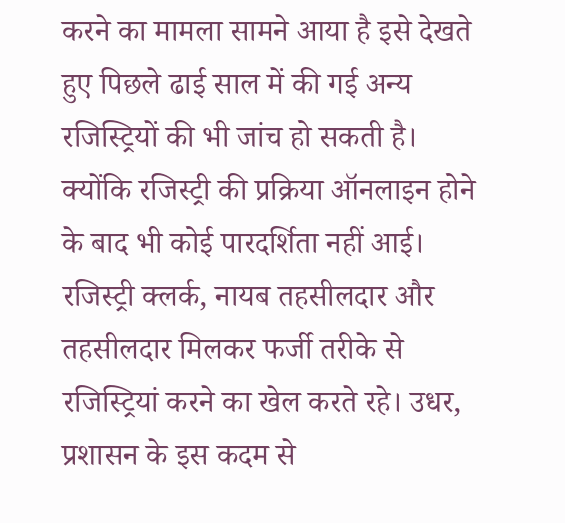करने का मामला सामने आया है इसे देखते हुए पिछले ढाई साल में की गई अन्य रजिस्ट्रियों की भी जांच हो सकती है। क्योंकि रजिस्ट्री की प्रक्रिया ऑनलाइन होने के बाद भी कोई पारदर्शिता नहीं आई।
रजिस्ट्री क्लर्क, नायब तहसीलदार और तहसीलदार मिलकर फर्जी तरीके से रजिस्ट्रियां करने का खेल करते रहे। उधर, प्रशासन के इस कदम से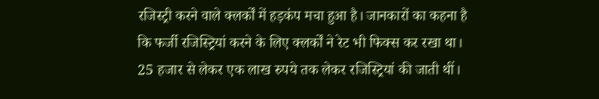रजिस्ट्री करने वाले क्लर्कों में हड़कंप मचा हुआ है। जानकारों का कहना है कि फर्जी रजिस्ट्रियां करने के लिए क्लर्कों ने रेट भी फिक्स कर रखा था। 25 हजार से लेकर एक लाख रुपये तक लेकर रजिस्ट्रियां की जाती थीं।